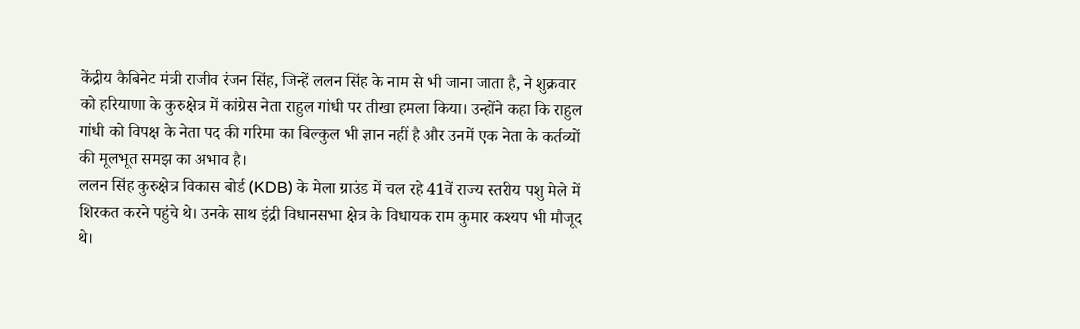केंद्रीय कैबिनेट मंत्री राजीव रंजन सिंह, जिन्हें ललन सिंह के नाम से भी जाना जाता है, ने शुक्रवार को हरियाणा के कुरुक्षेत्र में कांग्रेस नेता राहुल गांधी पर तीखा हमला किया। उन्होंने कहा कि राहुल गांधी को विपक्ष के नेता पद की गरिमा का बिल्कुल भी ज्ञान नहीं है और उनमें एक नेता के कर्तव्यों की मूलभूत समझ का अभाव है।
ललन सिंह कुरुक्षेत्र विकास बोर्ड (KDB) के मेला ग्राउंड में चल रहे 41वें राज्य स्तरीय पशु मेले में शिरकत करने पहुंचे थे। उनके साथ इंद्री विधानसभा क्षेत्र के विधायक राम कुमार कश्यप भी मौजूद थे।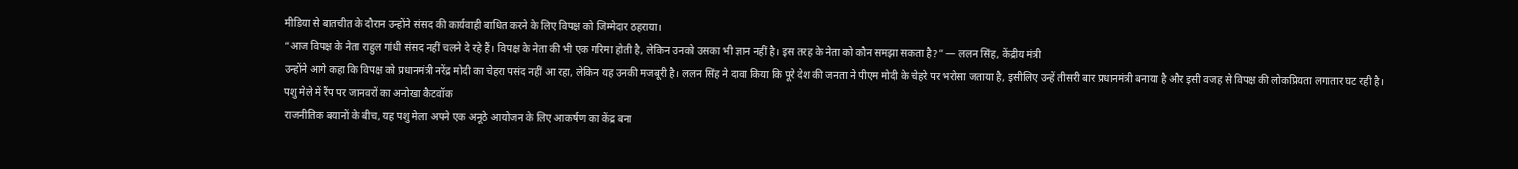मीडिया से बातचीत के दौरान उन्होंने संसद की कार्यवाही बाधित करने के लिए विपक्ष को जिम्मेदार ठहराया।
“आज विपक्ष के नेता राहुल गांधी संसद नहीं चलने दे रहे हैं। विपक्ष के नेता की भी एक गरिमा होती है, लेकिन उनको उसका भी ज्ञान नहीं है। इस तरह के नेता को कौन समझा सकता है?” — ललन सिंह, केंद्रीय मंत्री
उन्होंने आगे कहा कि विपक्ष को प्रधानमंत्री नरेंद्र मोदी का चेहरा पसंद नहीं आ रहा, लेकिन यह उनकी मजबूरी है। ललन सिंह ने दावा किया कि पूरे देश की जनता ने पीएम मोदी के चेहरे पर भरोसा जताया है, इसीलिए उन्हें तीसरी बार प्रधानमंत्री बनाया है और इसी वजह से विपक्ष की लोकप्रियता लगातार घट रही है।
पशु मेले में रैंप पर जानवरों का अनोखा कैटवॉक
राजनीतिक बयानों के बीच, यह पशु मेला अपने एक अनूठे आयोजन के लिए आकर्षण का केंद्र बना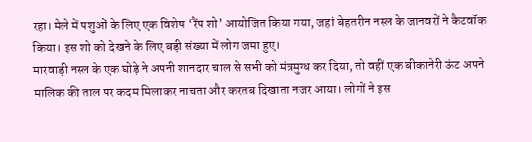रहा। मेले में पशुओं के लिए एक विशेष ‘रैंप शो’ आयोजित किया गया, जहां बेहतरीन नस्ल के जानवरों ने कैटवॉक किया। इस शो को देखने के लिए बड़ी संख्या में लोग जमा हुए।
मारवाड़ी नस्ल के एक घोड़े ने अपनी शानदार चाल से सभी को मंत्रमुग्ध कर दिया, तो वहीं एक बीकानेरी ऊंट अपने मालिक की ताल पर कदम मिलाकर नाचता और करतब दिखाता नजर आया। लोगों ने इस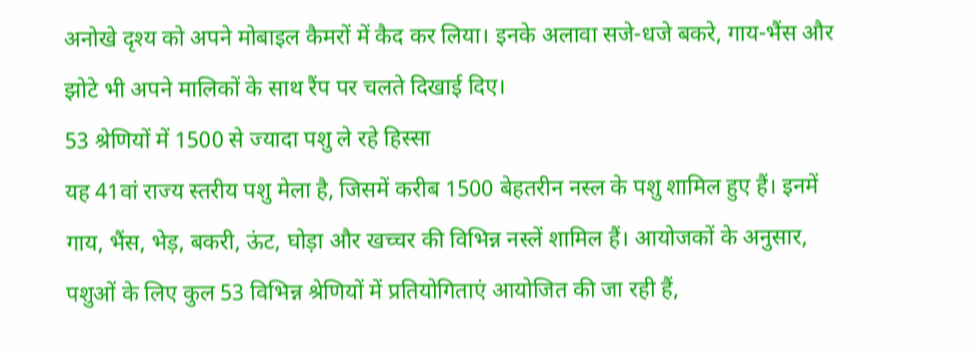अनोखे दृश्य को अपने मोबाइल कैमरों में कैद कर लिया। इनके अलावा सजे-धजे बकरे, गाय-भैंस और झोटे भी अपने मालिकों के साथ रैंप पर चलते दिखाई दिए।
53 श्रेणियों में 1500 से ज्यादा पशु ले रहे हिस्सा
यह 41वां राज्य स्तरीय पशु मेला है, जिसमें करीब 1500 बेहतरीन नस्ल के पशु शामिल हुए हैं। इनमें गाय, भैंस, भेड़, बकरी, ऊंट, घोड़ा और खच्चर की विभिन्न नस्लें शामिल हैं। आयोजकों के अनुसार, पशुओं के लिए कुल 53 विभिन्न श्रेणियों में प्रतियोगिताएं आयोजित की जा रही हैं,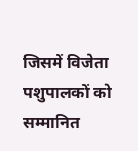जिसमें विजेता पशुपालकों को सम्मानित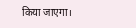किया जाएगा।